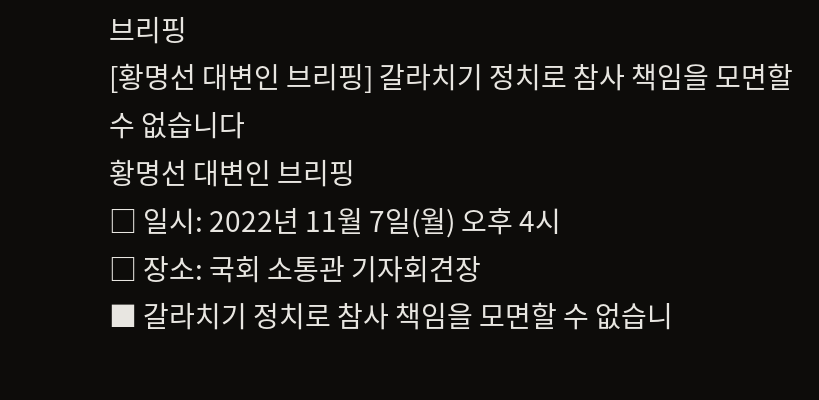브리핑
[황명선 대변인 브리핑] 갈라치기 정치로 참사 책임을 모면할 수 없습니다
황명선 대변인 브리핑
□ 일시: 2022년 11월 7일(월) 오후 4시
□ 장소: 국회 소통관 기자회견장
■ 갈라치기 정치로 참사 책임을 모면할 수 없습니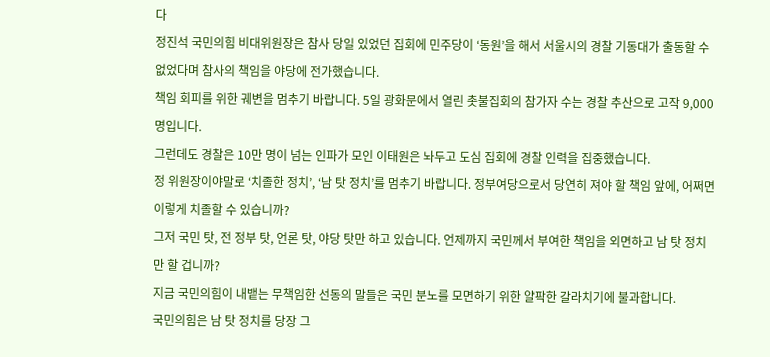다
정진석 국민의힘 비대위원장은 참사 당일 있었던 집회에 민주당이 ‘동원’을 해서 서울시의 경찰 기동대가 출동할 수 없었다며 참사의 책임을 야당에 전가했습니다.
책임 회피를 위한 궤변을 멈추기 바랍니다. 5일 광화문에서 열린 촛불집회의 참가자 수는 경찰 추산으로 고작 9,000명입니다.
그런데도 경찰은 10만 명이 넘는 인파가 모인 이태원은 놔두고 도심 집회에 경찰 인력을 집중했습니다.
정 위원장이야말로 ‘치졸한 정치’, ‘남 탓 정치’를 멈추기 바랍니다. 정부여당으로서 당연히 져야 할 책임 앞에, 어쩌면 이렇게 치졸할 수 있습니까?
그저 국민 탓, 전 정부 탓, 언론 탓, 야당 탓만 하고 있습니다. 언제까지 국민께서 부여한 책임을 외면하고 남 탓 정치만 할 겁니까?
지금 국민의힘이 내뱉는 무책임한 선동의 말들은 국민 분노를 모면하기 위한 얄팍한 갈라치기에 불과합니다.
국민의힘은 남 탓 정치를 당장 그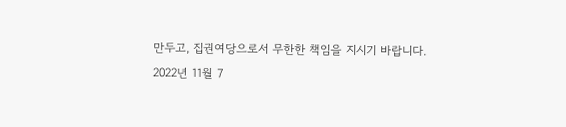만두고, 집권여당으로서 무한한 책임을 지시기 바랍니다.
2022년 11월 7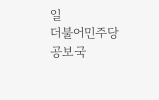일
더불어민주당 공보국